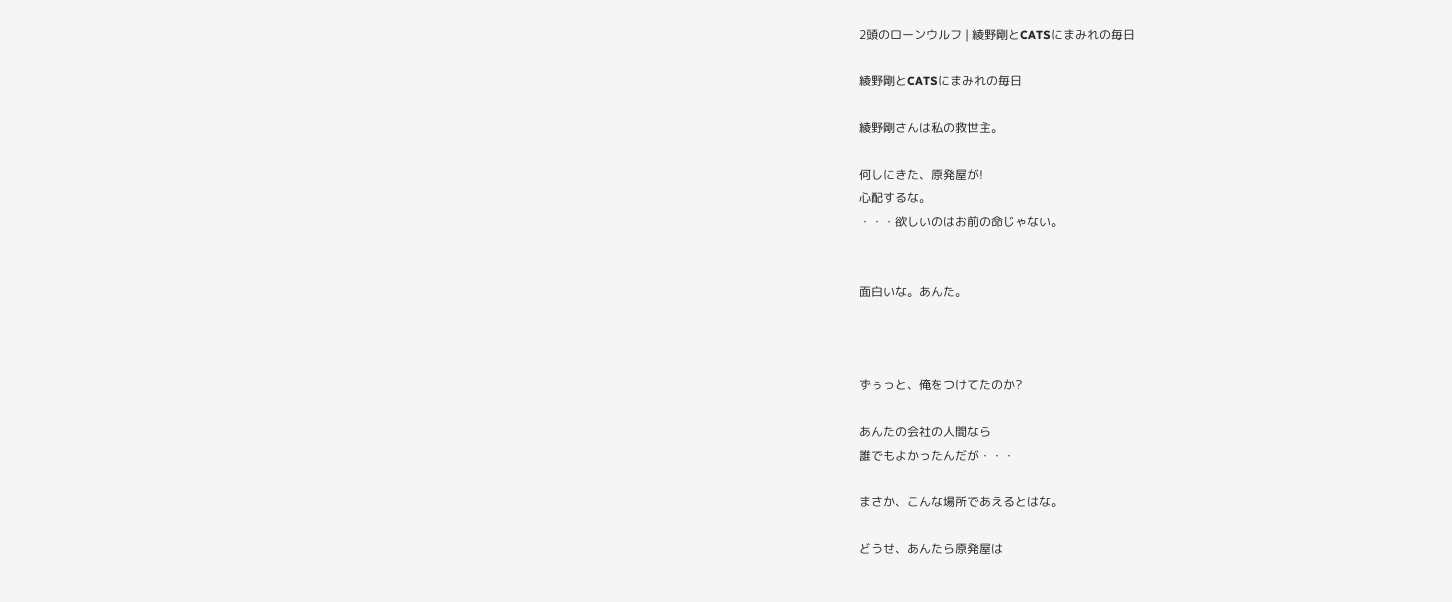2頭のローンウルフ | 綾野剛とCATSにまみれの毎日

綾野剛とCATSにまみれの毎日

綾野剛さんは私の救世主。

何しにきた、原発屋が!
心配するな。
・・・欲しいのはお前の命じゃない。


面白いな。あんた。



ずぅっと、俺をつけてたのか?

あんたの会社の人間なら
誰でもよかったんだが・・・

まさか、こんな場所であえるとはな。

どうせ、あんたら原発屋は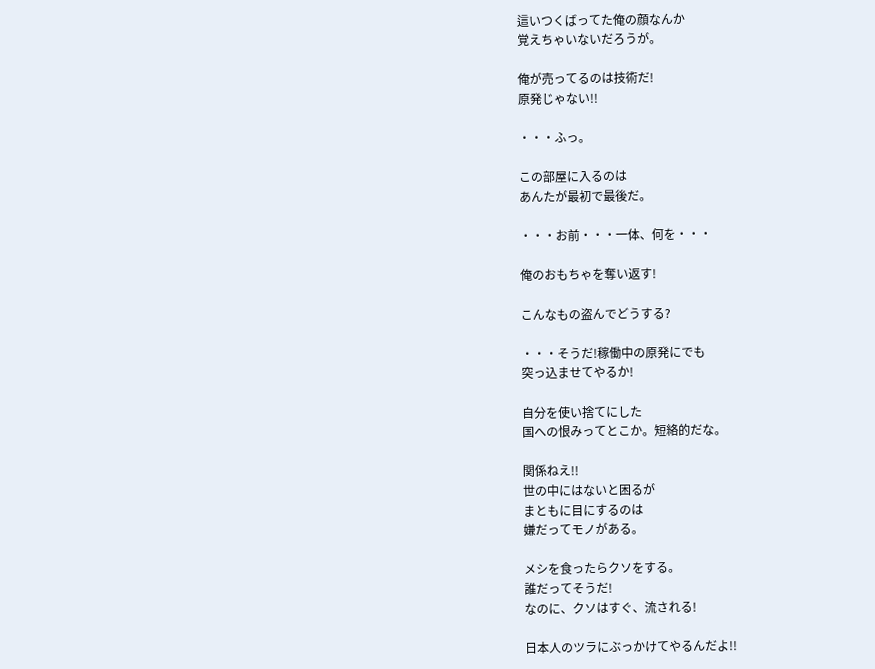這いつくばってた俺の顔なんか
覚えちゃいないだろうが。

俺が売ってるのは技術だ!
原発じゃない!!

・・・ふっ。

この部屋に入るのは
あんたが最初で最後だ。

・・・お前・・・一体、何を・・・

俺のおもちゃを奪い返す!

こんなもの盗んでどうする?

・・・そうだ!稼働中の原発にでも
突っ込ませてやるか!

自分を使い捨てにした
国への恨みってとこか。短絡的だな。

関係ねえ!!
世の中にはないと困るが
まともに目にするのは
嫌だってモノがある。

メシを食ったらクソをする。
誰だってそうだ!
なのに、クソはすぐ、流される!

日本人のツラにぶっかけてやるんだよ!!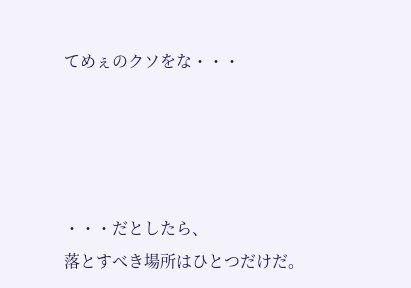てめぇのクソをな・・・




・・・だとしたら、
落とすべき場所はひとつだけだ。